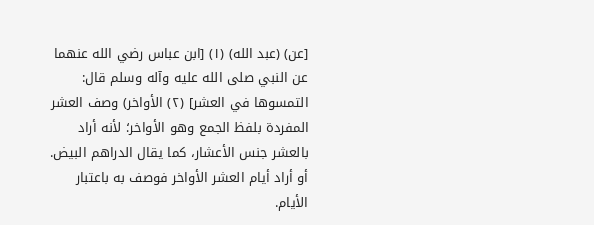[عن) (عبد الله) (١) [ابن عباس رضي الله عنهما عن النبي صلى الله عليه وآله وسلم قال: التمسوها في العشر] (٢) الأواخر) وصف العشر المفردة بلفظ الجمع وهو الأواخر؛ لأنه أراد بالعشر جنس الأعشار، كما يقال الدراهم البيض. أو أراد أيام العشر الأواخر فوصف به باعتبار الأيام.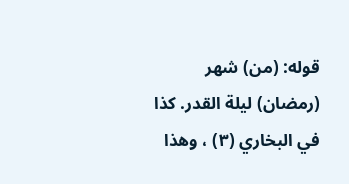قوله: (من) شهر (رمضان) ليلة القدر. كذا في البخاري (٣) ، وهذا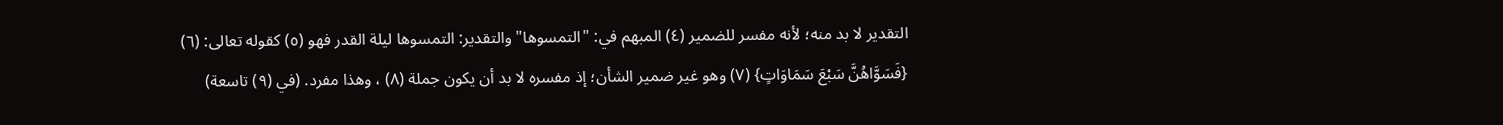التقدير لا بد منه؛ لأنه مفسر للضمير (٤) المبهم في: "التمسوها" والتقدير: التمسوها ليلة القدر فهو (٥) كقوله تعالى: (٦) {فَسَوَّاهُنَّ سَبْعَ سَمَاوَاتٍ} (٧) وهو غير ضمير الشأن؛ إذ مفسره لا بد أن يكون جملة (٨) ، وهذا مفرد. (في (٩) تاسعة)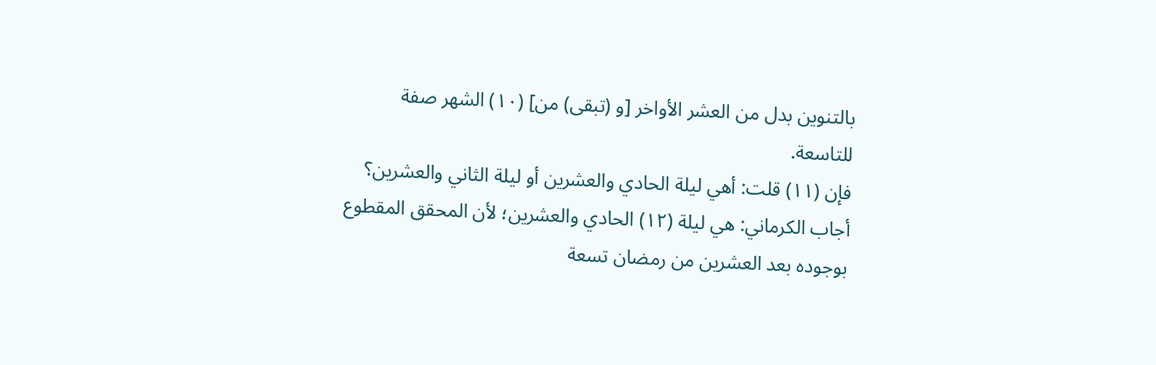بالتنوين بدل من العشر الأواخر [و (تبقى) من] (١٠) الشهر صفة للتاسعة.
فإن (١١) قلت: أهي ليلة الحادي والعشرين أو ليلة الثاني والعشرين؟ أجاب الكرماني: هي ليلة (١٢) الحادي والعشرين؛ لأن المحقق المقطوع بوجوده بعد العشرين من رمضان تسعة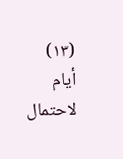(١٣) أيام لاحتمال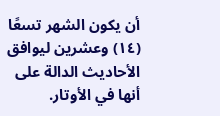أن يكون الشهر تسعًا (١٤) وعشرين ليوافق الأحاديث الدالة على أنها في الأوتار.